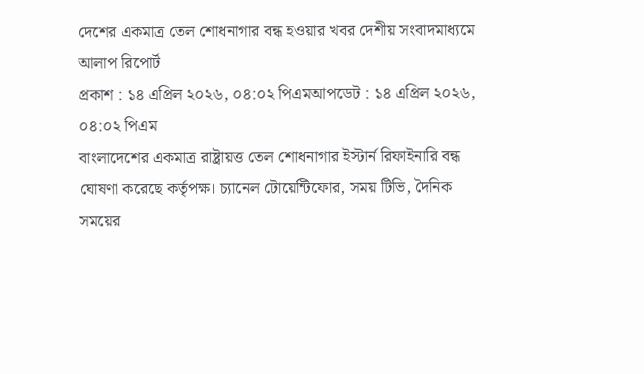দেশের একমাত্র তেল শোধনাগার বন্ধ হওয়ার খবর দেশীয় সংবাদমাধ্যমে
আলাপ রিপোর্ট
প্রকাশ : ১৪ এপ্রিল ২০২৬, ০৪:০২ পিএমআপডেট : ১৪ এপ্রিল ২০২৬, ০৪:০২ পিএম
বাংলাদেশের একমাত্র রাষ্ট্রায়ত্ত তেল শোধনাগার ইস্টার্ন রিফাইনারি বন্ধ ঘোষণা করেছে কর্তৃপক্ষ। চ্যানেল টোয়েন্টিফোর, সময় টিভি, দৈনিক সময়ের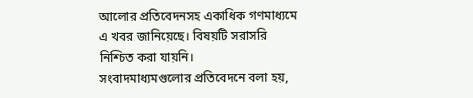আলোর প্রতিবেদনসহ একাধিক গণমাধ্যমে এ খবর জানিয়েছে। বিষয়টি সরাসরি নিশ্চিত করা যায়নি।
সংবাদমাধ্যমগুলোর প্রতিবেদনে বলা হয়,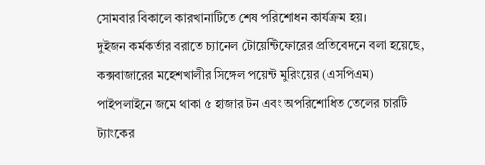সোমবার বিকালে কারখানাটিতে শেষ পরিশোধন কার্যক্রম হয়।
দুইজন কর্মকর্তার বরাতে চ্যানেল টোয়েন্টিফোরের প্রতিবেদনে বলা হয়েছে, কক্সবাজারের মহেশখালীর সিঙ্গেল পয়েন্ট মুরিংয়ের (এসপিএম) পাইপলাইনে জমে থাকা ৫ হাজার টন এবং অপরিশোধিত তেলের চারটি ট্যাংকের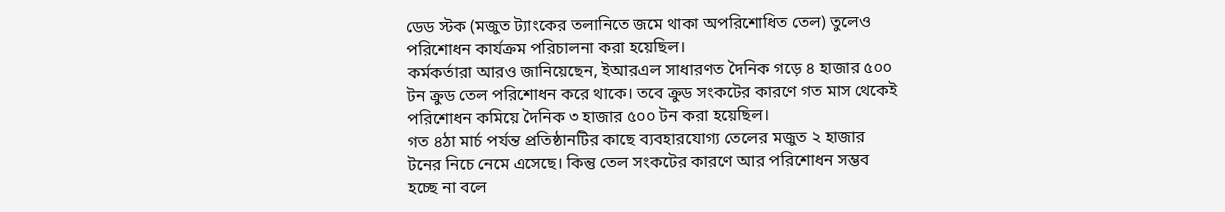ডেড স্টক (মজুত ট্যাংকের তলানিতে জমে থাকা অপরিশোধিত তেল) তুলেও পরিশোধন কার্যক্রম পরিচালনা করা হয়েছিল।
কর্মকর্তারা আরও জানিয়েছেন, ইআরএল সাধারণত দৈনিক গড়ে ৪ হাজার ৫০০ টন ক্রুড তেল পরিশোধন করে থাকে। তবে ক্রুড সংকটের কারণে গত মাস থেকেই পরিশোধন কমিয়ে দৈনিক ৩ হাজার ৫০০ টন করা হয়েছিল।
গত ৪ঠা মার্চ পর্যন্ত প্রতিষ্ঠানটির কাছে ব্যবহারযোগ্য তেলের মজুত ২ হাজার টনের নিচে নেমে এসেছে। কিন্তু তেল সংকটের কারণে আর পরিশোধন সম্ভব হচ্ছে না বলে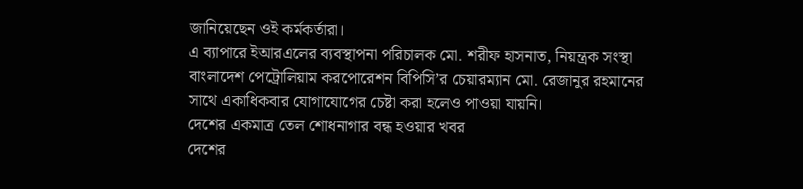জানিয়েছেন ওই কর্মকর্তারা।
এ ব্যাপারে ইআরএলের ব্যবস্থাপনা পরিচালক মো. শরীফ হাসনাত, নিয়ন্ত্রক সংস্থা বাংলাদেশ পেট্রোলিয়াম করপোরেশন বিপিসি’র চেয়ারম্যান মো. রেজানুর রহমানের সাথে একাধিকবার যোগাযোগের চেষ্টা করা হলেও পাওয়া যায়নি।
দেশের একমাত্র তেল শোধনাগার বন্ধ হওয়ার খবর
দেশের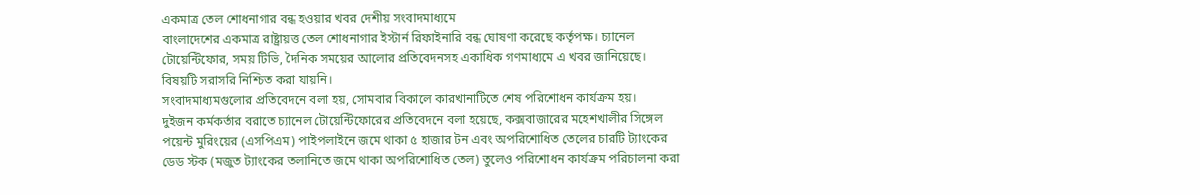একমাত্র তেল শোধনাগার বন্ধ হওয়ার খবর দেশীয় সংবাদমাধ্যমে
বাংলাদেশের একমাত্র রাষ্ট্রায়ত্ত তেল শোধনাগার ইস্টার্ন রিফাইনারি বন্ধ ঘোষণা করেছে কর্তৃপক্ষ। চ্যানেল টোয়েন্টিফোর, সময় টিভি, দৈনিক সময়ের আলোর প্রতিবেদনসহ একাধিক গণমাধ্যমে এ খবর জানিয়েছে। বিষয়টি সরাসরি নিশ্চিত করা যায়নি।
সংবাদমাধ্যমগুলোর প্রতিবেদনে বলা হয়, সোমবার বিকালে কারখানাটিতে শেষ পরিশোধন কার্যক্রম হয়।
দুইজন কর্মকর্তার বরাতে চ্যানেল টোয়েন্টিফোরের প্রতিবেদনে বলা হয়েছে, কক্সবাজারের মহেশখালীর সিঙ্গেল পয়েন্ট মুরিংয়ের (এসপিএম) পাইপলাইনে জমে থাকা ৫ হাজার টন এবং অপরিশোধিত তেলের চারটি ট্যাংকের ডেড স্টক (মজুত ট্যাংকের তলানিতে জমে থাকা অপরিশোধিত তেল) তুলেও পরিশোধন কার্যক্রম পরিচালনা করা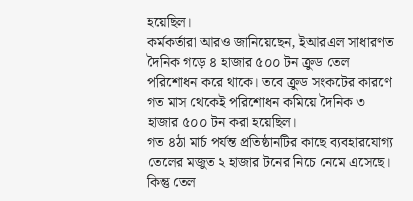হয়েছিল।
কর্মকর্তারা আরও জানিয়েছেন, ইআরএল সাধারণত দৈনিক গড়ে ৪ হাজার ৫০০ টন ক্রুড তেল পরিশোধন করে থাকে। তবে ক্রুড সংকটের কারণে গত মাস থেকেই পরিশোধন কমিয়ে দৈনিক ৩ হাজার ৫০০ টন করা হয়েছিল।
গত ৪ঠা মার্চ পর্যন্ত প্রতিষ্ঠানটির কাছে ব্যবহারযোগ্য তেলের মজুত ২ হাজার টনের নিচে নেমে এসেছে। কিন্তু তেল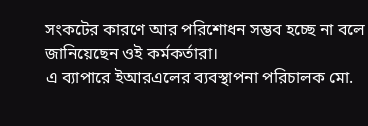সংকটের কারণে আর পরিশোধন সম্ভব হচ্ছে না বলে জানিয়েছেন ওই কর্মকর্তারা।
এ ব্যাপারে ইআরএলের ব্যবস্থাপনা পরিচালক মো.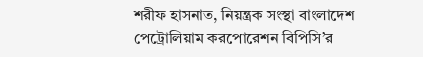শরীফ হাসনাত, নিয়ন্ত্রক সংস্থা বাংলাদেশ পেট্রোলিয়াম করপোরেশন বিপিসি’র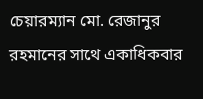চেয়ারম্যান মো. রেজানুর রহমানের সাথে একাধিকবার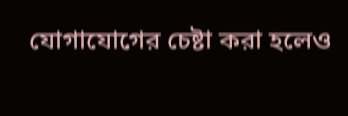যোগাযোগের চেষ্টা করা হলেও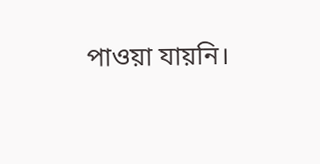পাওয়া যায়নি।